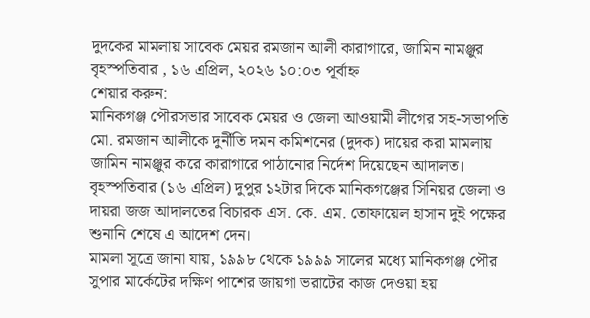দুদকের মামলায় সাবেক মেয়র রমজান আলী কারাগারে, জামিন নামঞ্জুর
বৃহস্পতিবার , ১৬ এপ্রিল, ২০২৬ ১০:০৩ পূর্বাহ্ন
শেয়ার করুন:
মানিকগঞ্জ পৌরসভার সাবেক মেয়র ও জেলা আওয়ামী লীগের সহ-সভাপতি মো. রমজান আলীকে দুর্নীতি দমন কমিশনের (দুদক) দায়ের করা মামলায় জামিন নামঞ্জুর করে কারাগারে পাঠানোর নির্দেশ দিয়েছেন আদালত।
বৃহস্পতিবার (১৬ এপ্রিল) দুপুর ১২টার দিকে মানিকগঞ্জের সিনিয়র জেলা ও দায়রা জজ আদালতের বিচারক এস. কে. এম. তোফায়েল হাসান দুই পক্ষের শুনানি শেষে এ আদেশ দেন।
মামলা সূত্রে জানা যায়, ১৯৯৮ থেকে ১৯৯৯ সালের মধ্যে মানিকগঞ্জ পৌর সুপার মার্কেটের দক্ষিণ পাশের জায়গা ভরাটের কাজ দেওয়া হয়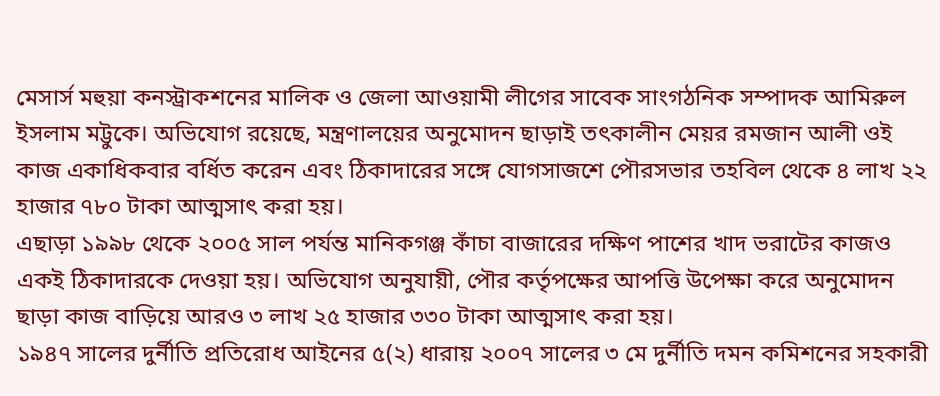মেসার্স মহুয়া কনস্ট্রাকশনের মালিক ও জেলা আওয়ামী লীগের সাবেক সাংগঠনিক সম্পাদক আমিরুল ইসলাম মট্টুকে। অভিযোগ রয়েছে, মন্ত্রণালয়ের অনুমোদন ছাড়াই তৎকালীন মেয়র রমজান আলী ওই কাজ একাধিকবার বর্ধিত করেন এবং ঠিকাদারের সঙ্গে যোগসাজশে পৌরসভার তহবিল থেকে ৪ লাখ ২২ হাজার ৭৮০ টাকা আত্মসাৎ করা হয়।
এছাড়া ১৯৯৮ থেকে ২০০৫ সাল পর্যন্ত মানিকগঞ্জ কাঁচা বাজারের দক্ষিণ পাশের খাদ ভরাটের কাজও একই ঠিকাদারকে দেওয়া হয়। অভিযোগ অনুযায়ী, পৌর কর্তৃপক্ষের আপত্তি উপেক্ষা করে অনুমোদন ছাড়া কাজ বাড়িয়ে আরও ৩ লাখ ২৫ হাজার ৩৩০ টাকা আত্মসাৎ করা হয়।
১৯৪৭ সালের দুর্নীতি প্রতিরোধ আইনের ৫(২) ধারায় ২০০৭ সালের ৩ মে দুর্নীতি দমন কমিশনের সহকারী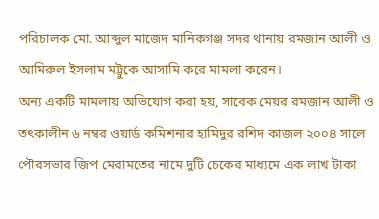পরিচালক মো. আব্দুল মাজেদ মানিকগঞ্জ সদর থানায় রমজান আলী ও আমিরুল ইসলাম মট্টুকে আসামি করে মামলা করেন।
অন্য একটি মামলায় অভিযোগ করা হয়, সাবেক মেয়র রমজান আলী ও তৎকালীন ৬ নম্বর ওয়ার্ড কমিশনার হামিদুর রশিদ কাজল ২০০৪ সালে পৌরসভার জিপ মেরামতের নামে দুটি চেকের মাধ্যমে এক লাখ টাকা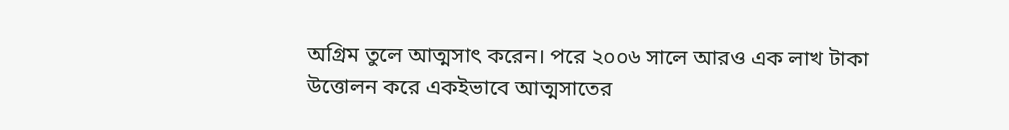অগ্রিম তুলে আত্মসাৎ করেন। পরে ২০০৬ সালে আরও এক লাখ টাকা উত্তোলন করে একইভাবে আত্মসাতের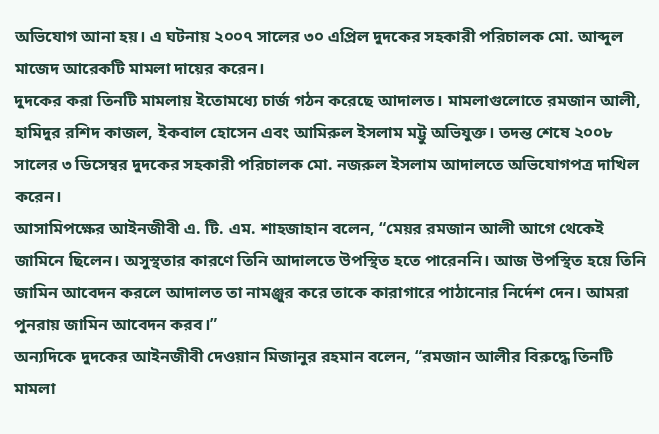অভিযোগ আনা হয়। এ ঘটনায় ২০০৭ সালের ৩০ এপ্রিল দুদকের সহকারী পরিচালক মো. আব্দুল মাজেদ আরেকটি মামলা দায়ের করেন।
দুদকের করা তিনটি মামলায় ইতোমধ্যে চার্জ গঠন করেছে আদালত। মামলাগুলোতে রমজান আলী, হামিদুর রশিদ কাজল, ইকবাল হোসেন এবং আমিরুল ইসলাম মট্টু অভিযুক্ত। তদন্ত শেষে ২০০৮ সালের ৩ ডিসেম্বর দুদকের সহকারী পরিচালক মো. নজরুল ইসলাম আদালতে অভিযোগপত্র দাখিল করেন।
আসামিপক্ষের আইনজীবী এ. টি. এম. শাহজাহান বলেন, “মেয়র রমজান আলী আগে থেকেই জামিনে ছিলেন। অসুস্থতার কারণে তিনি আদালতে উপস্থিত হতে পারেননি। আজ উপস্থিত হয়ে তিনি জামিন আবেদন করলে আদালত তা নামঞ্জুর করে তাকে কারাগারে পাঠানোর নির্দেশ দেন। আমরা পুনরায় জামিন আবেদন করব।”
অন্যদিকে দুদকের আইনজীবী দেওয়ান মিজানুর রহমান বলেন, “রমজান আলীর বিরুদ্ধে তিনটি মামলা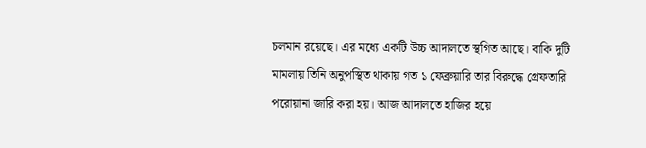চলমান রয়েছে। এর মধ্যে একটি উচ্চ আদালতে স্থগিত আছে। বাকি দুটি মামলায় তিনি অনুপস্থিত থাকায় গত ১ ফেব্রুয়ারি তার বিরুদ্ধে গ্রেফতারি পরোয়ানা জারি করা হয়। আজ আদালতে হাজির হয়ে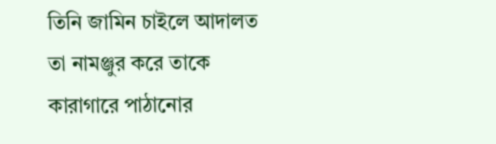তিনি জামিন চাইলে আদালত তা নামঞ্জুর করে তাকে কারাগারে পাঠানোর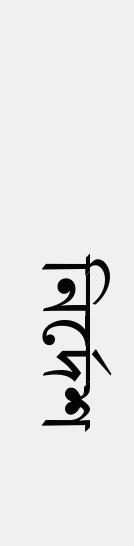নির্দেশ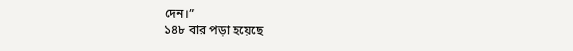দেন।”
১৪৮ বার পড়া হয়েছে